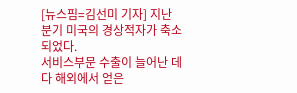[뉴스핌=김선미 기자] 지난 분기 미국의 경상적자가 축소되었다.
서비스부문 수출이 늘어난 데다 해외에서 얻은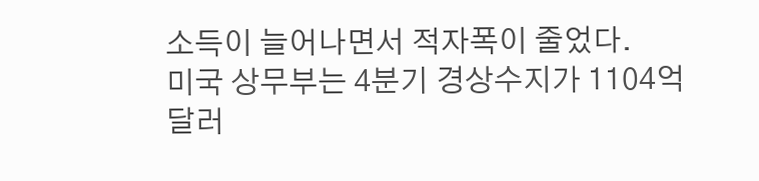소득이 늘어나면서 적자폭이 줄었다.
미국 상무부는 4분기 경상수지가 1104억 달러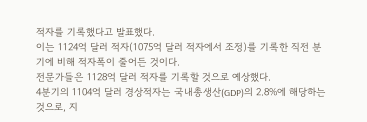적자를 기록했다고 발표했다.
이는 1124억 달러 적자(1075억 달러 적자에서 조정)를 기록한 직전 분기에 비해 적자폭이 줄어든 것이다.
전문가들은 1128억 달러 적자를 기록할 것으로 예상했다.
4분기의 1104억 달러 경상적자는 국내총생산(GDP)의 2.8%에 해당하는 것으로, 지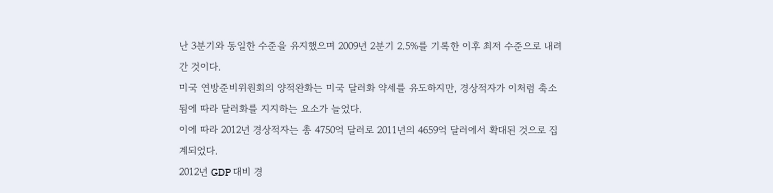난 3분기와 동일한 수준을 유지했으며 2009년 2분기 2.5%를 기록한 이후 최저 수준으로 내려간 것이다.
미국 연방준비위원회의 양적완화는 미국 달러화 약세를 유도하지만, 경상적자가 이처럼 축소됨에 따라 달러화를 지지하는 요소가 늘었다.
이에 따라 2012년 경상적자는 총 4750억 달러로 2011년의 4659억 달러에서 확대된 것으로 집계되었다.
2012년 GDP 대비 경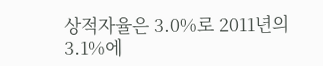상적자율은 3.0%로 2011년의 3.1%에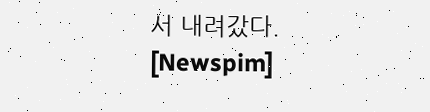서 내려갔다.
[Newspim]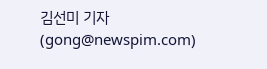김선미 기자 (gong@newspim.com)